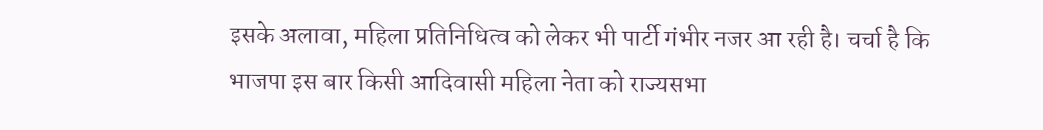इसके अलावा, महिला प्रतिनिधित्व को लेकर भी पार्टी गंभीर नजर आ रही है। चर्चा है कि भाजपा इस बार किसी आदिवासी महिला नेता को राज्यसभा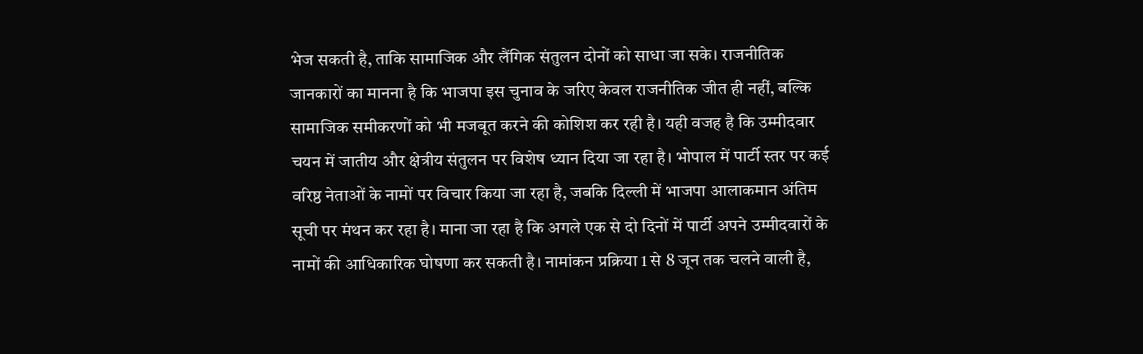भेज सकती है, ताकि सामाजिक और लैंगिक संतुलन दोनों को साधा जा सके। राजनीतिक जानकारों का मानना है कि भाजपा इस चुनाव के जरिए केवल राजनीतिक जीत ही नहीं, बल्कि सामाजिक समीकरणों को भी मजबूत करने की कोशिश कर रही है। यही वजह है कि उम्मीदवार चयन में जातीय और क्षेत्रीय संतुलन पर विशेष ध्यान दिया जा रहा है। भोपाल में पार्टी स्तर पर कई वरिष्ठ नेताओं के नामों पर विचार किया जा रहा है, जबकि दिल्ली में भाजपा आलाकमान अंतिम सूची पर मंथन कर रहा है। माना जा रहा है कि अगले एक से दो दिनों में पार्टी अपने उम्मीदवारों के नामों की आधिकारिक घोषणा कर सकती है। नामांकन प्रक्रिया 1 से 8 जून तक चलने वाली है,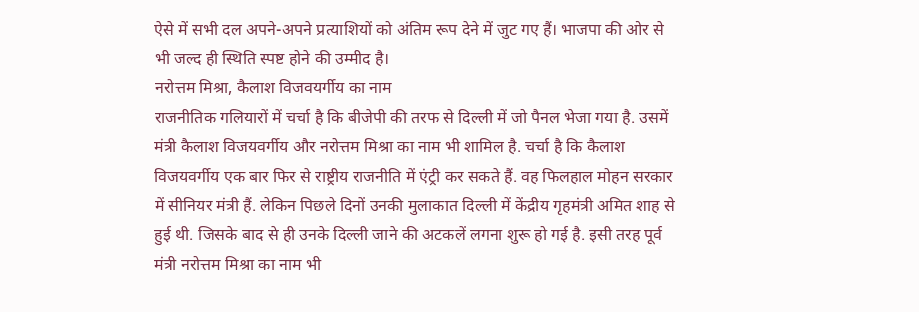ऐसे में सभी दल अपने-अपने प्रत्याशियों को अंतिम रूप देने में जुट गए हैं। भाजपा की ओर से भी जल्द ही स्थिति स्पष्ट होने की उम्मीद है।
नरोत्तम मिश्रा, कैलाश विजवयर्गीय का नाम
राजनीतिक गलियारों में चर्चा है कि बीजेपी की तरफ से दिल्ली में जो पैनल भेजा गया है. उसमें मंत्री कैलाश विजयवर्गीय और नरोत्तम मिश्रा का नाम भी शामिल है. चर्चा है कि कैलाश विजयवर्गीय एक बार फिर से राष्ट्रीय राजनीति में एंट्री कर सकते हैं. वह फिलहाल मोहन सरकार में सीनियर मंत्री हैं. लेकिन पिछले दिनों उनकी मुलाकात दिल्ली में केंद्रीय गृहमंत्री अमित शाह से हुई थी. जिसके बाद से ही उनके दिल्ली जाने की अटकलें लगना शुरू हो गई है. इसी तरह पूर्व मंत्री नरोत्तम मिश्रा का नाम भी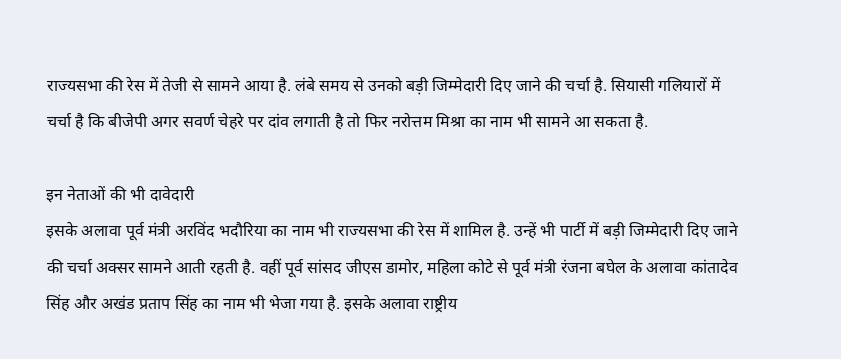राज्यसभा की रेस में तेजी से सामने आया है. लंबे समय से उनको बड़ी जिम्मेदारी दिए जाने की चर्चा है. सियासी गलियारों में चर्चा है कि बीजेपी अगर सवर्ण चेहरे पर दांव लगाती है तो फिर नरोत्तम मिश्रा का नाम भी सामने आ सकता है.

इन नेताओं की भी दावेदारी
इसके अलावा पूर्व मंत्री अरविंद भदौरिया का नाम भी राज्यसभा की रेस में शामिल है. उन्हें भी पार्टी में बड़ी जिम्मेदारी दिए जाने की चर्चा अक्सर सामने आती रहती है. वहीं पूर्व सांसद जीएस डामोर, महिला कोटे से पूर्व मंत्री रंजना बघेल के अलावा कांतादेव सिंह और अखंड प्रताप सिंह का नाम भी भेजा गया है. इसके अलावा राष्ट्रीय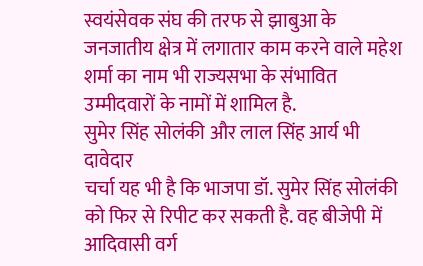स्वयंसेवक संघ की तरफ से झाबुआ के जनजातीय क्षेत्र में लगातार काम करने वाले महेश शर्मा का नाम भी राज्यसभा के संभावित उम्मीदवारों के नामों में शामिल है.
सुमेर सिंह सोलंकी और लाल सिंह आर्य भी दावेदार
चर्चा यह भी है कि भाजपा डॉ. सुमेर सिंह सोलंकी को फिर से रिपीट कर सकती है. वह बीजेपी में आदिवासी वर्ग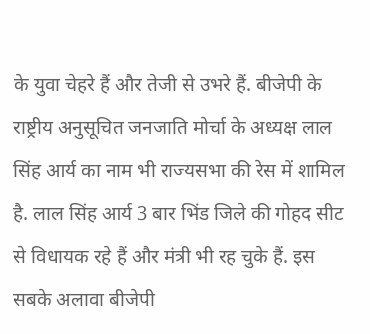के युवा चेहरे हैं और तेजी से उभरे हैं. बीजेपी के राष्ट्रीय अनुसूचित जनजाति मोर्चा के अध्यक्ष लाल सिंह आर्य का नाम भी राज्यसभा की रेस में शामिल है. लाल सिंह आर्य 3 बार भिंड जिले की गोहद सीट से विधायक रहे हैं और मंत्री भी रह चुके हैं. इस सबके अलावा बीजेपी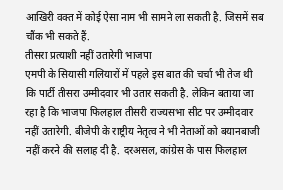आखिरी वक्त में कोई ऐसा नाम भी सामने ला सकती है. जिसमें सब चौंक भी सकते हैं.
तीसरा प्रत्याशी नहीं उतारेगी भाजपा
एमपी के सियासी गलियारों में पहले इस बात की चर्चा भी तेज थी कि पार्टी तीसरा उम्मीदवार भी उतार सकती है. लेकिन बताया जा रहा है कि भाजपा फिलहाल तीसरी राज्यसभा सीट पर उम्मीदवार नहीं उतारेगी. बीजेपी के राष्ट्रीय नेतृत्व ने भी नेताओं को बयानबाजी नहीं करने की सलाह दी है. दरअसल, कांग्रेस के पास फिलहाल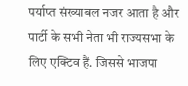पर्याप्त संख्याबल नजर आता है और पार्टी के सभी नेता भी राज्यसभा के लिए एक्टिव हैं. जिससे भाजपा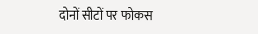दोनों सीटों पर फोकस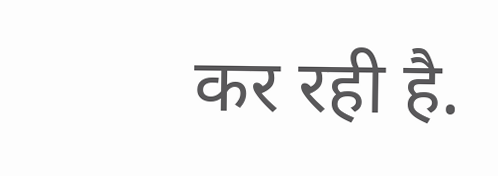कर रही है.